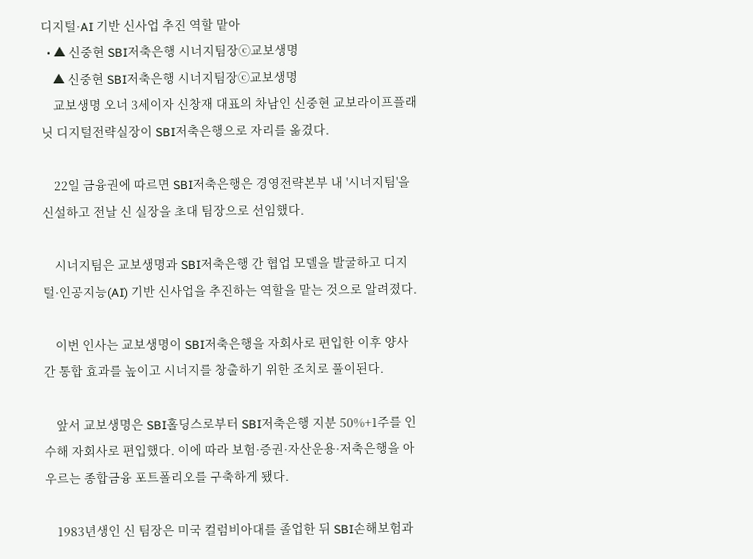디지털·AI 기반 신사업 추진 역할 맡아
  • ▲ 신중현 SBI저축은행 시너지팀장ⓒ교보생명
    ▲ 신중현 SBI저축은행 시너지팀장ⓒ교보생명
    교보생명 오너 3세이자 신창재 대표의 차남인 신중현 교보라이프플래닛 디지털전략실장이 SBI저축은행으로 자리를 옮겼다.

    22일 금융권에 따르면 SBI저축은행은 경영전략본부 내 '시너지팀'을 신설하고 전날 신 실장을 초대 팀장으로 선임했다.

    시너지팀은 교보생명과 SBI저축은행 간 협업 모델을 발굴하고 디지털·인공지능(AI) 기반 신사업을 추진하는 역할을 맡는 것으로 알려졌다.

    이번 인사는 교보생명이 SBI저축은행을 자회사로 편입한 이후 양사 간 통합 효과를 높이고 시너지를 창출하기 위한 조치로 풀이된다.

    앞서 교보생명은 SBI홀딩스로부터 SBI저축은행 지분 50%+1주를 인수해 자회사로 편입했다. 이에 따라 보험·증권·자산운용·저축은행을 아우르는 종합금융 포트폴리오를 구축하게 됐다.

    1983년생인 신 팀장은 미국 컬럼비아대를 졸업한 뒤 SBI손해보험과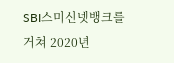SBI스미신넷뱅크를 거쳐 2020년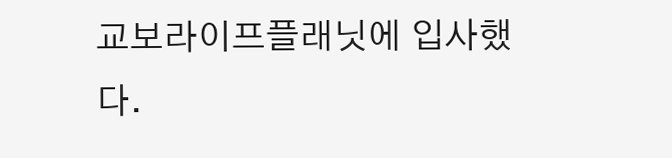교보라이프플래닛에 입사했다.